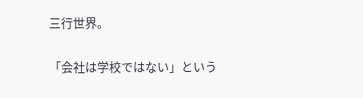三行世界。

「会社は学校ではない」という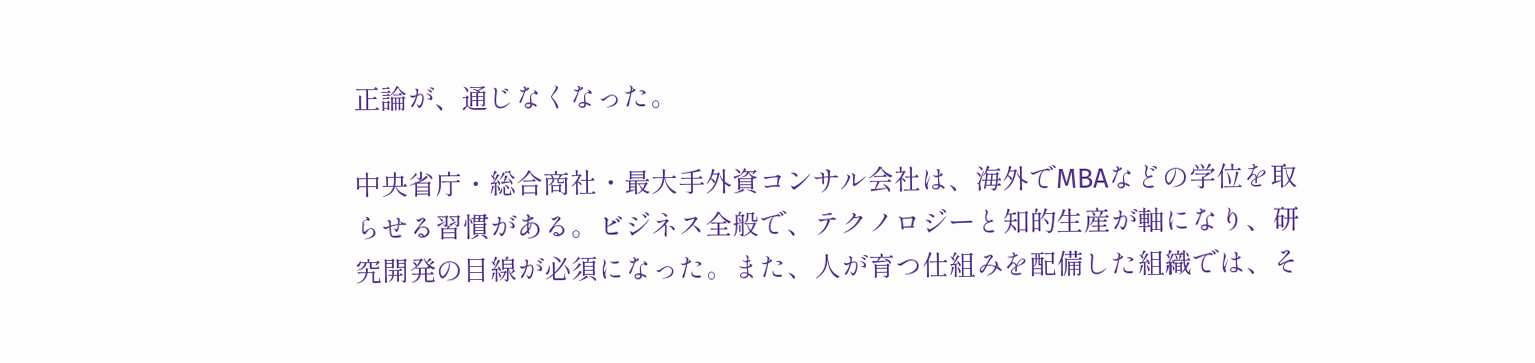正論が、通じなくなった。

中央省庁・総合商社・最大手外資コンサル会社は、海外でMBAなどの学位を取らせる習慣がある。ビジネス全般で、テクノロジーと知的生産が軸になり、研究開発の目線が必須になった。また、人が育つ仕組みを配備した組織では、そ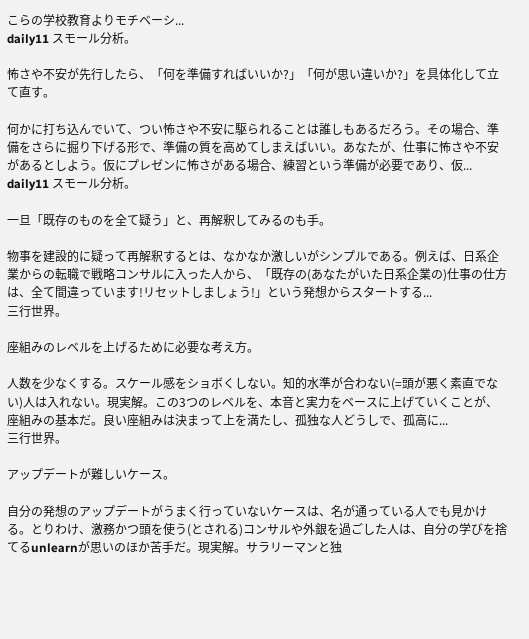こらの学校教育よりモチベーシ...
daily11 スモール分析。

怖さや不安が先行したら、「何を準備すればいいか?」「何が思い違いか?」を具体化して立て直す。

何かに打ち込んでいて、つい怖さや不安に駆られることは誰しもあるだろう。その場合、準備をさらに掘り下げる形で、準備の質を高めてしまえばいい。あなたが、仕事に怖さや不安があるとしよう。仮にプレゼンに怖さがある場合、練習という準備が必要であり、仮...
daily11 スモール分析。

一旦「既存のものを全て疑う」と、再解釈してみるのも手。

物事を建設的に疑って再解釈するとは、なかなか激しいがシンプルである。例えば、日系企業からの転職で戦略コンサルに入った人から、「既存の(あなたがいた日系企業の)仕事の仕方は、全て間違っています!リセットしましょう!」という発想からスタートする...
三行世界。

座組みのレベルを上げるために必要な考え方。

人数を少なくする。スケール感をショボくしない。知的水準が合わない(=頭が悪く素直でない)人は入れない。現実解。この3つのレベルを、本音と実力をベースに上げていくことが、座組みの基本だ。良い座組みは決まって上を満たし、孤独な人どうしで、孤高に...
三行世界。

アップデートが難しいケース。

自分の発想のアップデートがうまく行っていないケースは、名が通っている人でも見かける。とりわけ、激務かつ頭を使う(とされる)コンサルや外銀を過ごした人は、自分の学びを捨てるunlearnが思いのほか苦手だ。現実解。サラリーマンと独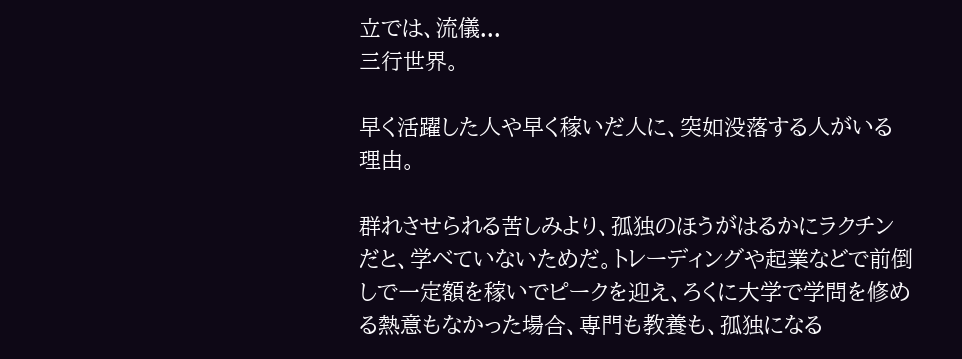立では、流儀...
三行世界。

早く活躍した人や早く稼いだ人に、突如没落する人がいる理由。

群れさせられる苦しみより、孤独のほうがはるかにラクチンだと、学べていないためだ。トレーディングや起業などで前倒しで一定額を稼いでピークを迎え、ろくに大学で学問を修める熱意もなかった場合、専門も教養も、孤独になる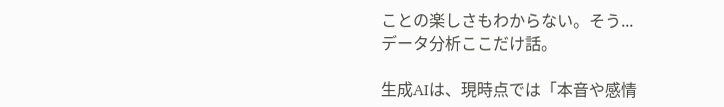ことの楽しさもわからない。そう...
データ分析ここだけ話。

生成AIは、現時点では「本音や感情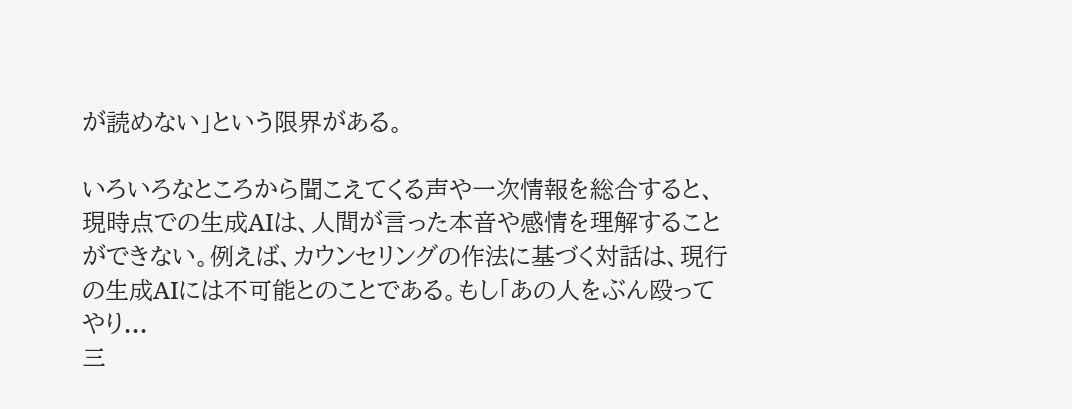が読めない」という限界がある。

いろいろなところから聞こえてくる声や一次情報を総合すると、現時点での生成AIは、人間が言った本音や感情を理解することができない。例えば、カウンセリングの作法に基づく対話は、現行の生成AIには不可能とのことである。もし「あの人をぶん殴ってやり...
三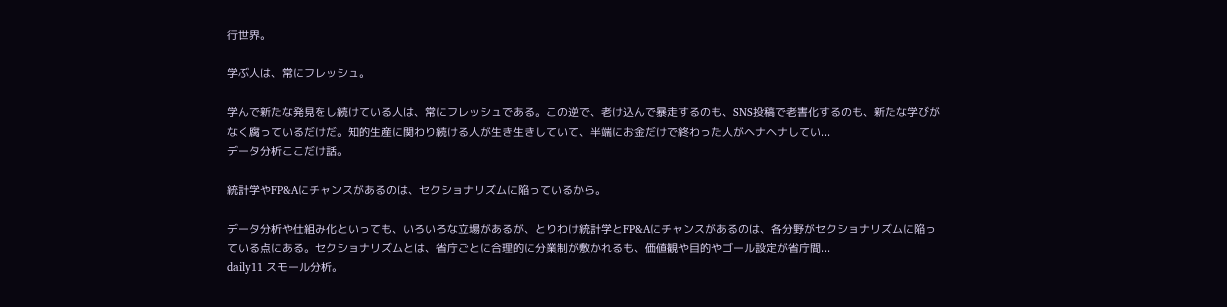行世界。

学ぶ人は、常にフレッシュ。

学んで新たな発見をし続けている人は、常にフレッシュである。この逆で、老け込んで暴走するのも、SNS投稿で老害化するのも、新たな学びがなく腐っているだけだ。知的生産に関わり続ける人が生き生きしていて、半端にお金だけで終わった人がヘナヘナしてい...
データ分析ここだけ話。

統計学やFP&Aにチャンスがあるのは、セクショナリズムに陥っているから。

データ分析や仕組み化といっても、いろいろな立場があるが、とりわけ統計学とFP&Aにチャンスがあるのは、各分野がセクショナリズムに陥っている点にある。セクショナリズムとは、省庁ごとに合理的に分業制が敷かれるも、価値観や目的やゴール設定が省庁間...
daily11 スモール分析。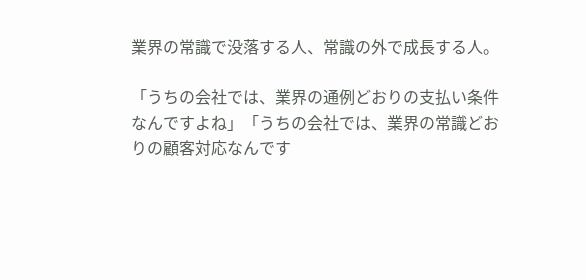業界の常識で没落する人、常識の外で成長する人。

「うちの会社では、業界の通例どおりの支払い条件なんですよね」「うちの会社では、業界の常識どおりの顧客対応なんです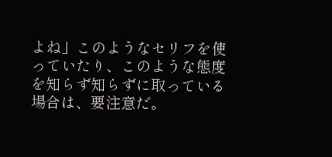よね」このようなセリフを使っていたり、このような態度を知らず知らずに取っている場合は、要注意だ。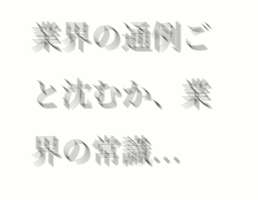業界の通例ごと沈むか、業界の常識...